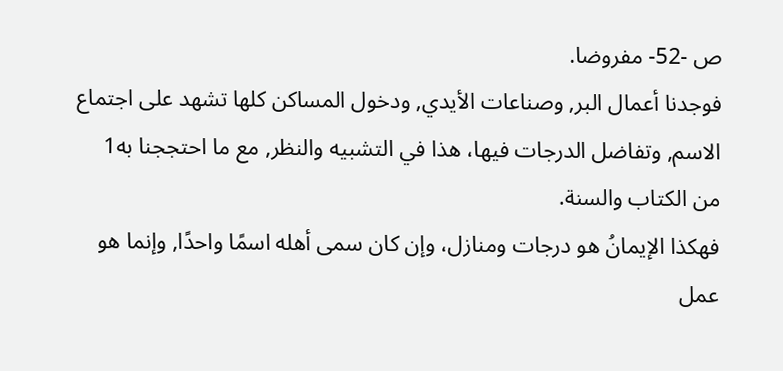ص -52- مفروضا.
فوجدنا أعمال البر, وصناعات الأيدي, ودخول المساكن كلها تشهد على اجتماع الاسم, وتفاضل الدرجات فيها، هذا في التشبيه والنظر, مع ما احتججنا به1 من الكتاب والسنة.
فهكذا الإيمانُ هو درجات ومنازل، وإن كان سمى أهله اسمًا واحدًا, وإنما هو عمل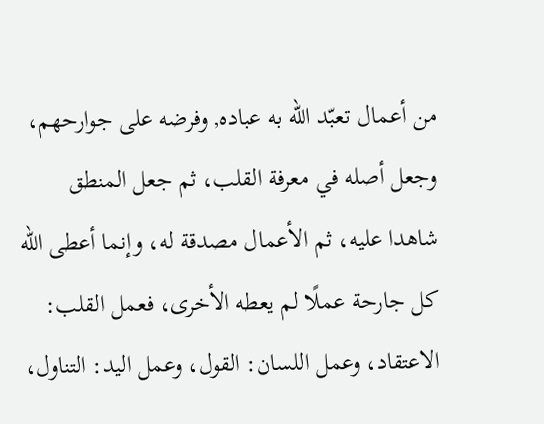من أعمال تعبّد الله به عباده, وفرضه على جوارحهم، وجعل أصله في معرفة القلب، ثم جعل المنطق شاهدا عليه، ثم الأعمال مصدقة له، وإنما أعطى الله كل جارحة عملًا لم يعطه الأخرى، فعمل القلب: الاعتقاد، وعمل اللسان: القول، وعمل اليد: التناول،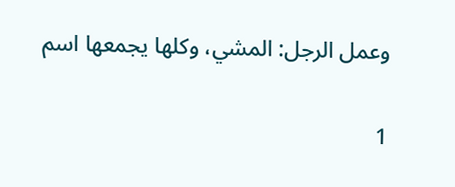وعمل الرجل: المشي، وكلها يجمعها اسم

1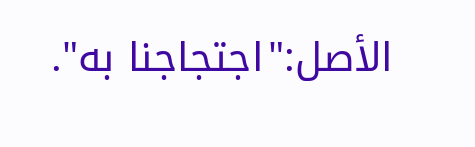الأصل:"اجتجاجنا به".